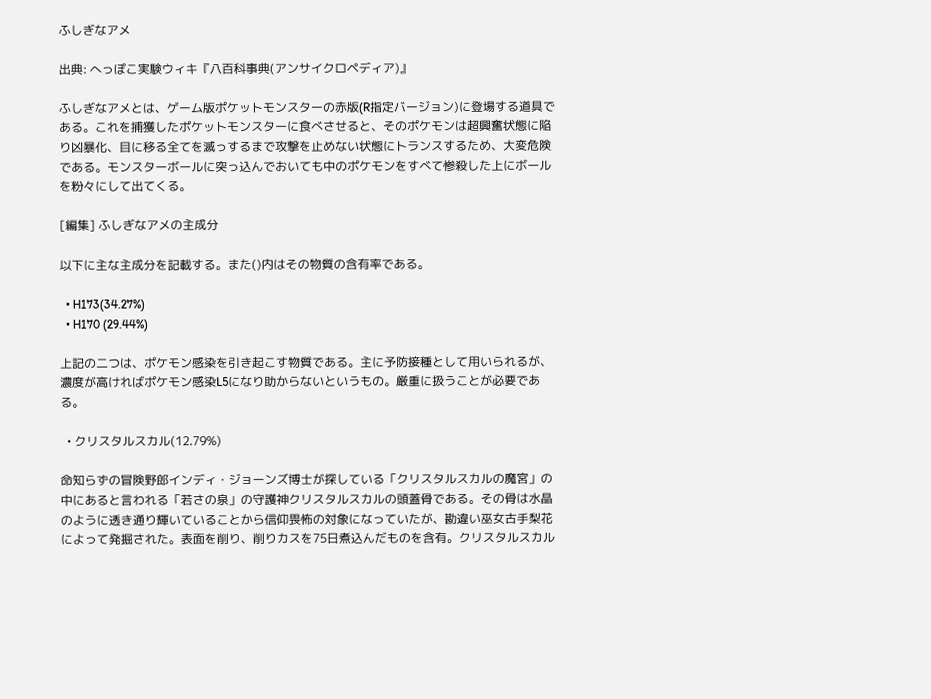ふしぎなアメ

出典: へっぽこ実験ウィキ『八百科事典(アンサイクロペディア)』

ふしぎなアメとは、ゲーム版ポケットモンスターの赤版(R指定バージョン)に登場する道具である。これを捕獲したポケットモンスターに食べさせると、そのポケモンは超興奮状態に陥り凶暴化、目に移る全てを滅っするまで攻撃を止めない状態にトランスするため、大変危険である。モンスターボールに突っ込んでおいても中のポケモンをすべて惨殺した上にボールを粉々にして出てくる。

[編集] ふしぎなアメの主成分

以下に主な主成分を記載する。また()内はその物質の含有率である。

  • H173(34.27%)
  • H170 (29.44%)

上記の二つは、ポケモン感染を引き起こす物質である。主に予防接種として用いられるが、濃度が高ければポケモン感染L5になり助からないというもの。厳重に扱うことが必要である。

  • クリスタルスカル(12.79%)

命知らずの冒険野郎インディ・ジョーンズ博士が探している「クリスタルスカルの魔宮」の中にあると言われる「若さの泉」の守護神クリスタルスカルの頭蓋骨である。その骨は水晶のように透き通り輝いていることから信仰畏怖の対象になっていたが、勘違い巫女古手梨花によって発掘された。表面を削り、削りカスを75日煮込んだものを含有。クリスタルスカル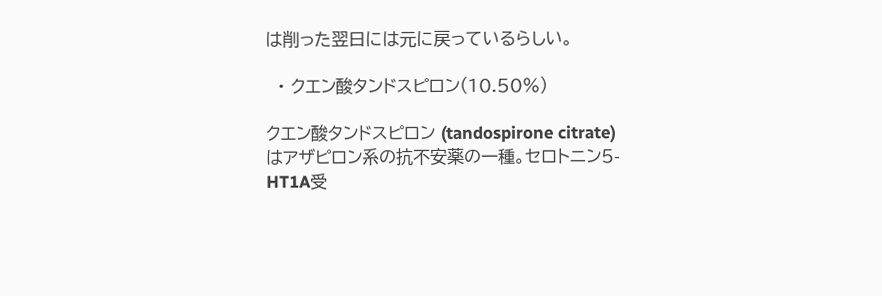は削った翌日には元に戻っているらしい。

  • クエン酸タンドスピロン(10.50%)

クエン酸タンドスピロン (tandospirone citrate) はアザピロン系の抗不安薬の一種。セロトニン5-HT1A受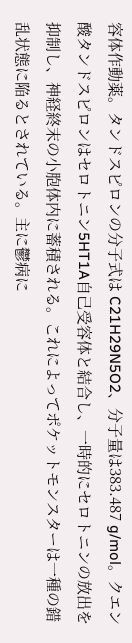容体作動薬。タンドスピロンの分子式は C21H29N5O2、分子量は383.487 g/mol。クエン酸タンドスピロンはセロトニン5HT1A自己受容体と結合し、一時的にセロトニンの放出を抑制し、神経終末の小胞体内に蓄積される。これによってポケットモンスターは一種の錯乱状態に陥るとされている。主に鬱病に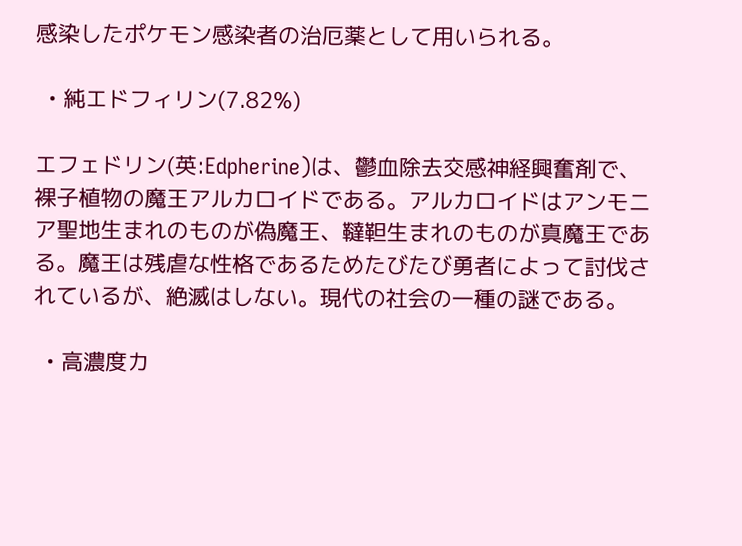感染したポケモン感染者の治厄薬として用いられる。

  • 純エドフィリン(7.82%)

エフェドリン(英:Edpherine)は、鬱血除去交感神経興奮剤で、裸子植物の魔王アルカロイドである。アルカロイドはアンモニア聖地生まれのものが偽魔王、韃靼生まれのものが真魔王である。魔王は残虐な性格であるためたびたび勇者によって討伐されているが、絶滅はしない。現代の社会の一種の謎である。

  • 高濃度カ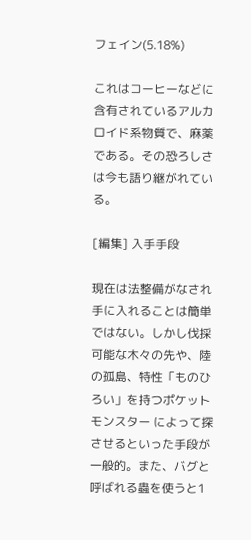フェイン(5.18%)

これはコーヒーなどに含有されているアルカロイド系物質で、麻薬である。その恐ろしさは今も語り継がれている。

[編集] 入手手段

現在は法整備がなされ手に入れることは簡単ではない。しかし伐採可能な木々の先や、陸の孤島、特性「ものひろい」を持つポケットモンスター によって探させるといった手段が一般的。また、バグと呼ばれる蟲を使うと1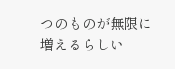つのものが無限に増えるらしい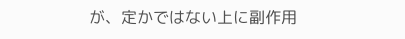が、定かではない上に副作用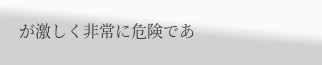が激しく非常に危険であ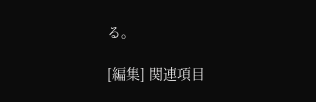る。

[編集] 関連項目